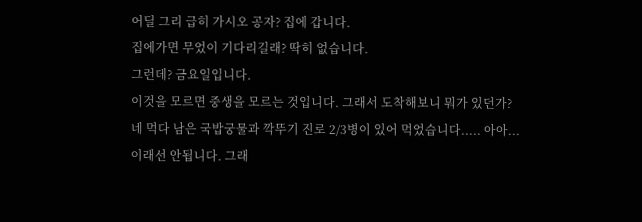어딜 그리 급히 가시오 공자? 집에 갑니다.
집에가면 무었이 기다리길래? 딱히 없습니다.
그런데? 금요일입니다.
이것을 모르면 중생을 모르는 것입니다. 그래서 도착해보니 뭐가 있던가?
네 먹다 남은 국밥궁물과 깍뚜기 진로 2/3병이 있어 먹었습니다..... 아아...
이래선 안됩니다. 그래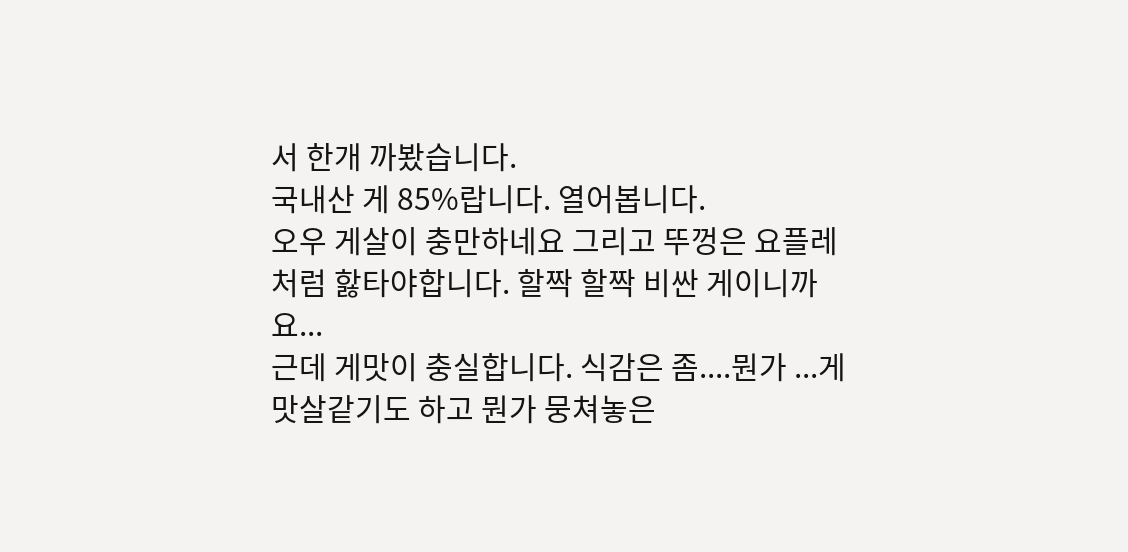서 한개 까봤습니다.
국내산 게 85%랍니다. 열어봅니다.
오우 게살이 충만하네요 그리고 뚜껑은 요플레처럼 핧타야합니다. 할짝 할짝 비싼 게이니까요...
근데 게맛이 충실합니다. 식감은 좀....뭔가 ...게맛살같기도 하고 뭔가 뭉쳐놓은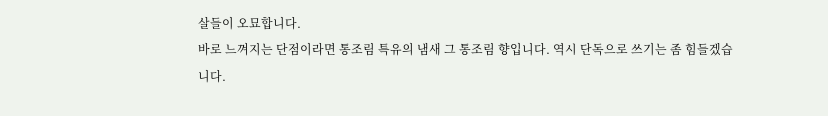살들이 오묘합니다.
바로 느껴지는 단점이라면 통조림 특유의 냄새 그 통조림 향입니다. 역시 단독으로 쓰기는 좀 힘들겠습니다.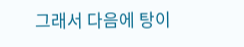그래서 다음에 탕이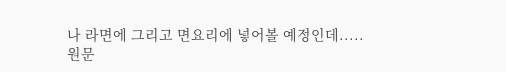나 라면에 그리고 면요리에 넣어볼 예정인데.....
원문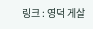링크 : 영덕 게살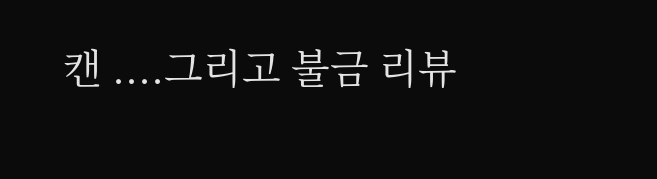캔 ....그리고 불금 리뷰